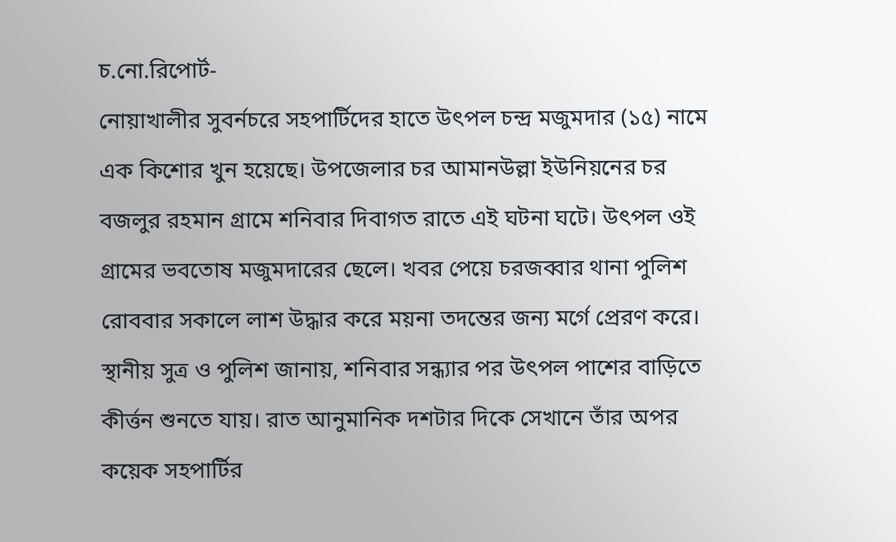চ.নো.রিপোর্ট-
নোয়াখালীর সুবর্নচরে সহপার্টিদের হাতে উৎপল চন্দ্র মজুমদার (১৫) নামে এক কিশোর খুন হয়েছে। উপজেলার চর আমানউল্লা ইউনিয়নের চর বজলুর রহমান গ্রামে শনিবার দিবাগত রাতে এই ঘটনা ঘটে। উৎপল ওই গ্রামের ভবতোষ মজুমদারের ছেলে। খবর পেয়ে চরজব্বার থানা পুলিশ রোববার সকালে লাশ উদ্ধার করে ময়না তদন্তের জন্য মর্গে প্রেরণ করে।
স্থানীয় সুত্র ও পুলিশ জানায়, শনিবার সন্ধ্যার পর উৎপল পাশের বাড়িতে কীর্ত্তন শুনতে যায়। রাত আনুমানিক দশটার দিকে সেখানে তাঁর অপর কয়েক সহপার্টির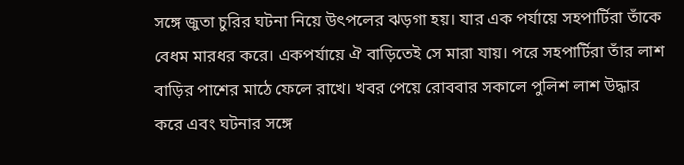সঙ্গে জুতা চুরির ঘটনা নিয়ে উৎপলের ঝড়গা হয়। যার এক পর্যায়ে সহপার্টিরা তাঁকে বেধম মারধর করে। একপর্যায়ে ঐ বাড়িতেই সে মারা যায়। পরে সহপার্টিরা তাঁর লাশ বাড়ির পাশের মাঠে ফেলে রাখে। খবর পেয়ে রোববার সকালে পুলিশ লাশ উদ্ধার করে এবং ঘটনার সঙ্গে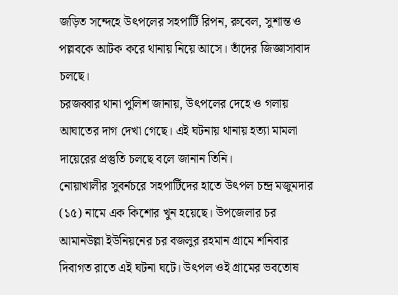জড়িত সন্দেহে উৎপলের সহপার্টি রিপন, রুবেল, সুশান্ত ও পল্লবকে আটক করে থানায় নিয়ে আসে। তাঁদের জিজ্ঞাসাবাদ চলছে।
চরজব্বার থানা পুলিশ জানায়, উৎপলের দেহে ও গলায় আঘাতের দাগ দেখা গেছে। এই ঘটনায় থানায় হত্যা মামলা দায়েরের প্রস্তুতি চলছে বলে জানান তিনি।
নোয়াখালীর সুবর্নচরে সহপার্টিদের হাতে উৎপল চন্দ্র মজুমদার (১৫) নামে এক কিশোর খুন হয়েছে। উপজেলার চর আমানউল্লা ইউনিয়নের চর বজলুর রহমান গ্রামে শনিবার দিবাগত রাতে এই ঘটনা ঘটে। উৎপল ওই গ্রামের ভবতোষ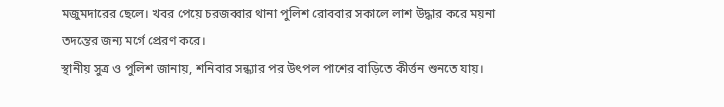মজুমদারের ছেলে। খবর পেয়ে চরজব্বার থানা পুলিশ রোববার সকালে লাশ উদ্ধার করে ময়না তদন্তের জন্য মর্গে প্রেরণ করে।
স্থানীয় সুত্র ও পুলিশ জানায়, শনিবার সন্ধ্যার পর উৎপল পাশের বাড়িতে কীর্ত্তন শুনতে যায়।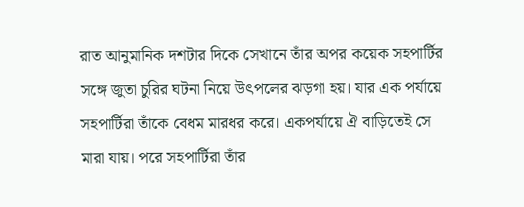রাত আনুমানিক দশটার দিকে সেখানে তাঁর অপর কয়েক সহপার্টির সঙ্গে জুতা চুরির ঘটনা নিয়ে উৎপলের ঝড়গা হয়। যার এক পর্যায়ে সহপার্টিরা তাঁকে বেধম মারধর করে। একপর্যায়ে ঐ বাড়িতেই সে মারা যায়। পরে সহপার্টিরা তাঁর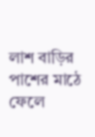লাশ বাড়ির পাশের মাঠে ফেলে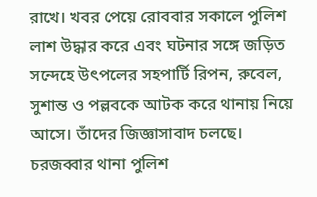রাখে। খবর পেয়ে রোববার সকালে পুলিশ লাশ উদ্ধার করে এবং ঘটনার সঙ্গে জড়িত সন্দেহে উৎপলের সহপার্টি রিপন, রুবেল, সুশান্ত ও পল্লবকে আটক করে থানায় নিয়ে আসে। তাঁদের জিজ্ঞাসাবাদ চলছে।
চরজব্বার থানা পুলিশ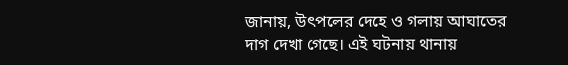জানায়, উৎপলের দেহে ও গলায় আঘাতের দাগ দেখা গেছে। এই ঘটনায় থানায়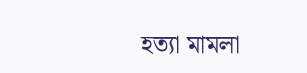হত্যা মামলা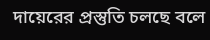দায়েরের প্রস্তুতি চলছে বলে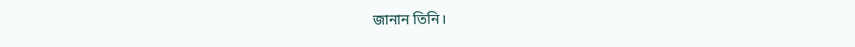জানান তিনি।